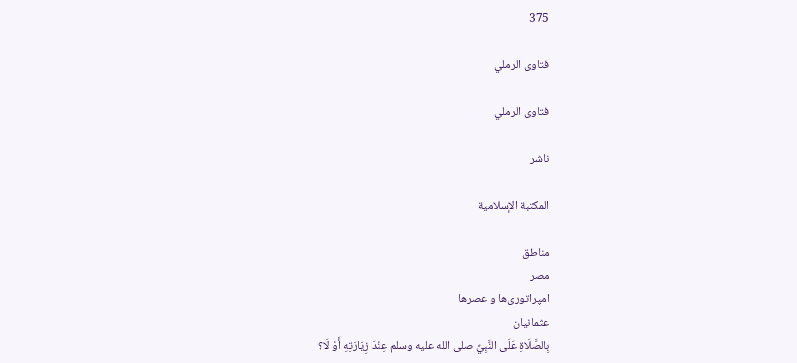375

فتاوى الرملي

فتاوى الرملي

ناشر

المكتبة الإسلامية

مناطق
مصر
امپراتوری‌ها و عصرها
عثمانیان
بِالصَّلَاةِ عَلَى النَّبِيِّ صلى الله عليه وسلم عِنْدَ زِيَارَتِهِ أَوْ لَا؟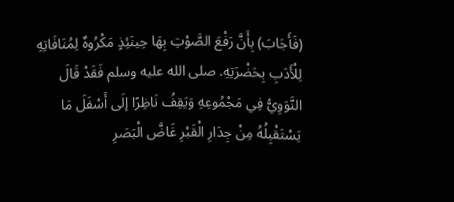(فَأَجَابَ) بِأَنَّ رَفْعَ الصَّوْتِ بِهَا حِينَئِذٍ مَكْرُوهٌ لِمُنَافَاتِهِ لِلْأَدَبِ بِحَضْرَتِهِ. صلى الله عليه وسلم فَقَدْ قَالَ النَّوَوِيُّ فِي مَجْمُوعِهِ وَيَقِفُ نَاظِرًا إلَى أَسْفَلَ مَا يَسْتَقْبِلُهُ مِنْ جِدَارِ الْقَبْرِ غَاضَّ الْبَصَرِ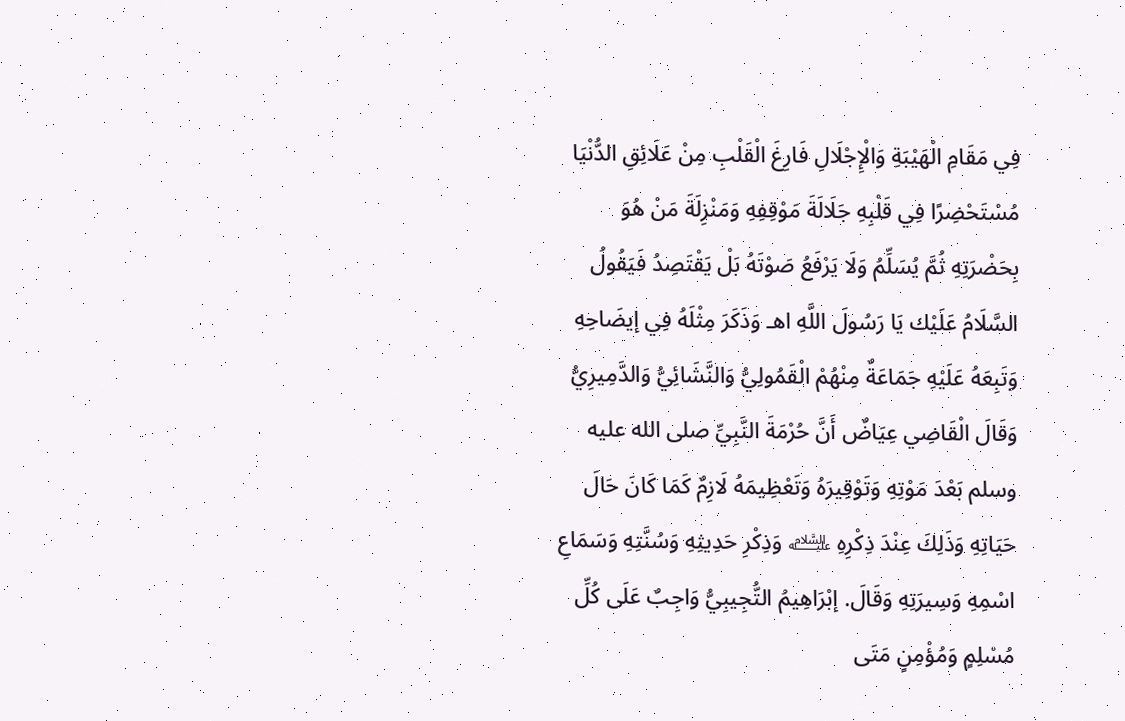فِي مَقَامِ الْهَيْبَةِ وَالْإِجْلَالِ فَارِغَ الْقَلْبِ مِنْ عَلَائِقِ الدُّنْيَا مُسْتَحْضِرًا فِي قَلْبِهِ جَلَالَةَ مَوْقِفِهِ وَمَنْزِلَةَ مَنْ هُوَ بِحَضْرَتِهِ ثُمَّ يُسَلِّمُ وَلَا يَرْفَعُ صَوْتَهُ بَلْ يَقْتَصِدُ فَيَقُولُ السَّلَامُ عَلَيْك يَا رَسُولَ اللَّهِ اهـ وَذَكَرَ مِثْلَهُ فِي إيضَاحِهِ وَتَبِعَهُ عَلَيْهِ جَمَاعَةٌ مِنْهُمْ الْقَمُولِيُّ وَالنَّشَائِيُّ وَالدَّمِيرِيُّ وَقَالَ الْقَاضِي عِيَاضٌ أَنَّ حُرْمَةَ النَّبِيِّ صلى الله عليه وسلم بَعْدَ مَوْتِهِ وَتَوْقِيرَهُ وَتَعْظِيمَهُ لَازِمٌ كَمَا كَانَ حَالَ حَيَاتِهِ وَذَلِكَ عِنْدَ ذِكْرِهِ ﵇ وَذِكْرِ حَدِيثِهِ وَسُنَّتِهِ وَسَمَاعِ اسْمِهِ وَسِيرَتِهِ وَقَالَ. إبْرَاهِيمُ التُّجِيبِيُّ وَاجِبٌ عَلَى كُلِّ مُسْلِمٍ وَمُؤْمِنٍ مَتَى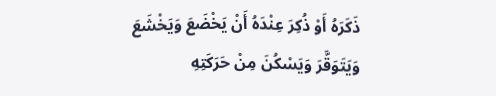ذَكَرَهُ أَوْ ذُكِرَ عِنْدَهُ أَنْ يَخْضَعَ وَيَخْشَعَ وَيَتَوَقَّرَ وَيَسْكُنَ مِنْ حَرَكَتِهِ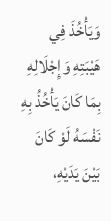وَيَأْخُذَ فِي هَيْبَتِهِ وَإِجْلَالِهِ بِمَا كَانَ يَأْخُذُ بِهِ نَفْسَهُ لَوْ كَانَ بَيْنَ يَدَيْهِ،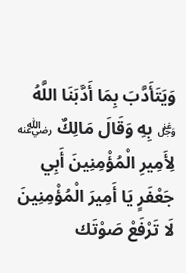وَيَتَأَدَّبَ بِمَا أَدَّبَنَا اللَّهُ ﷿ بِهِ وَقَالَ مَالِكٌ ﵁ لِأَمِيرِ الْمُؤْمِنِينَ أَبِي جَعْفَرٍ يَا أَمِيرَ الْمُؤْمِنِينَ لَا تَرْفَعْ صَوْتَك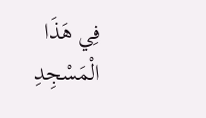فِي هَذَا الْمَسْجِدِ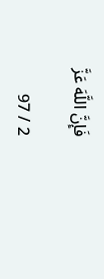فَإِنَّ اللَّهَ عَزَّ

2 / 97